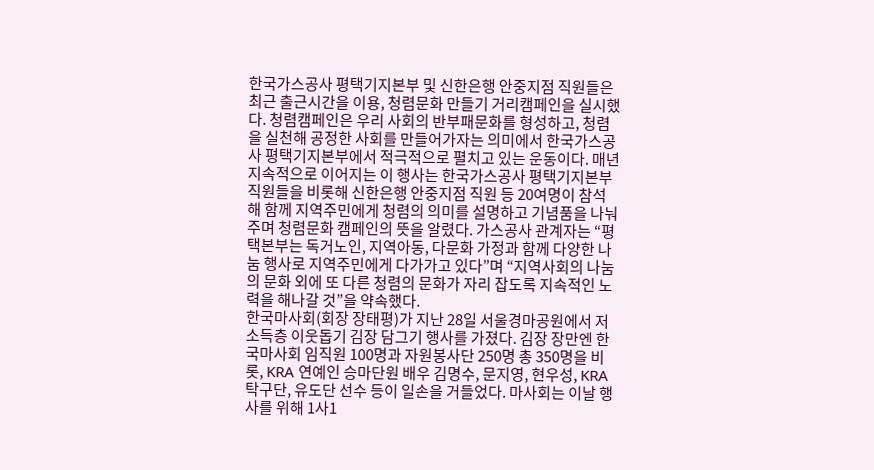한국가스공사 평택기지본부 및 신한은행 안중지점 직원들은 최근 출근시간을 이용, 청렴문화 만들기 거리캠페인을 실시했다. 청렴캠페인은 우리 사회의 반부패문화를 형성하고, 청렴을 실천해 공정한 사회를 만들어가자는 의미에서 한국가스공사 평택기지본부에서 적극적으로 펼치고 있는 운동이다. 매년 지속적으로 이어지는 이 행사는 한국가스공사 평택기지본부 직원들을 비롯해 신한은행 안중지점 직원 등 20여명이 참석해 함께 지역주민에게 청렴의 의미를 설명하고 기념품을 나눠주며 청렴문화 캠페인의 뜻을 알렸다. 가스공사 관계자는 “평택본부는 독거노인, 지역아동, 다문화 가정과 함께 다양한 나눔 행사로 지역주민에게 다가가고 있다”며 “지역사회의 나눔의 문화 외에 또 다른 청렴의 문화가 자리 잡도록 지속적인 노력을 해나갈 것”을 약속했다.
한국마사회(회장 장태평)가 지난 28일 서울경마공원에서 저소득층 이웃돕기 김장 담그기 행사를 가졌다. 김장 장만엔 한국마사회 임직원 100명과 자원봉사단 250명 총 350명을 비롯, KRA 연예인 승마단원 배우 김명수, 문지영, 현우성, KRA탁구단, 유도단 선수 등이 일손을 거들었다. 마사회는 이날 행사를 위해 1사1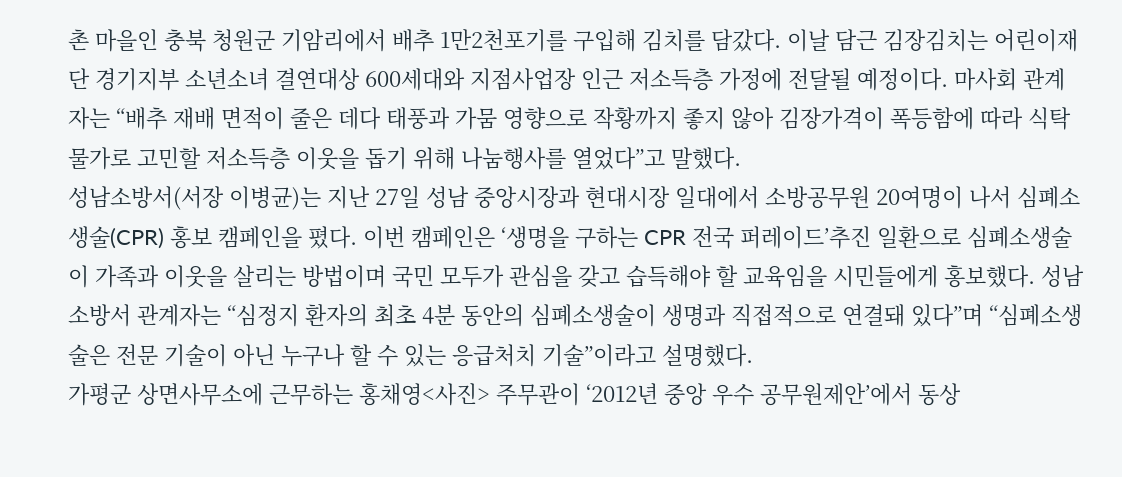촌 마을인 충북 청원군 기암리에서 배추 1만2천포기를 구입해 김치를 담갔다. 이날 담근 김장김치는 어린이재단 경기지부 소년소녀 결연대상 600세대와 지점사업장 인근 저소득층 가정에 전달될 예정이다. 마사회 관계자는 “배추 재배 면적이 줄은 데다 태풍과 가뭄 영향으로 작황까지 좋지 않아 김장가격이 폭등함에 따라 식탁물가로 고민할 저소득층 이웃을 돕기 위해 나눔행사를 열었다”고 말했다.
성남소방서(서장 이병균)는 지난 27일 성남 중앙시장과 현대시장 일대에서 소방공무원 20여명이 나서 심폐소생술(CPR) 홍보 캠페인을 폈다. 이번 캠페인은 ‘생명을 구하는 CPR 전국 퍼레이드’추진 일환으로 심폐소생술이 가족과 이웃을 살리는 방법이며 국민 모두가 관심을 갖고 습득해야 할 교육임을 시민들에게 홍보했다. 성남소방서 관계자는 “심정지 환자의 최초 4분 동안의 심폐소생술이 생명과 직접적으로 연결돼 있다”며 “심폐소생술은 전문 기술이 아닌 누구나 할 수 있는 응급처치 기술”이라고 설명했다.
가평군 상면사무소에 근무하는 홍채영<사진> 주무관이 ‘2012년 중앙 우수 공무원제안’에서 동상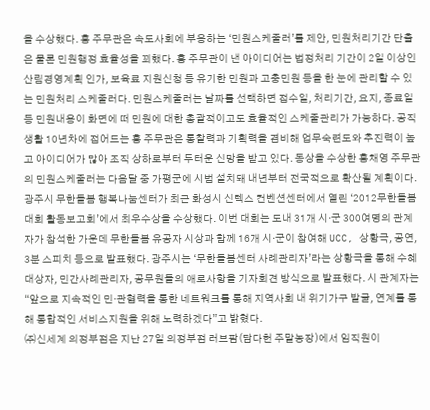을 수상했다. 홍 주무관은 속도사회에 부응하는 ‘민원스케줄러’를 제안, 민원처리기간 단출은 물론 민원행정 효율성을 꾀했다. 홍 주무관이 낸 아이디어는 법정처리 기간이 2일 이상인 산림경영계획 인가, 보육료 지원신청 등 유기한 민원과 고충민원 등을 한 눈에 관리할 수 있는 민원처리 스케줄러다. 민원스케줄러는 날짜를 선택하면 접수일, 처리기간, 요지, 종료일 등 민원내용이 화면에 떠 민원에 대한 총괄적이고도 효율적인 스케줄관리가 가능하다. 공직생활 10년차에 접어드는 홍 주무관은 통찰력과 기획력을 겸비해 업무숙련도와 추진력이 높고 아이디어가 많아 조직 상하로부터 두터운 신망을 받고 있다. 동상을 수상한 홍채영 주무관의 민원스케줄러는 다음달 중 가평군에 시범 설치돼 내년부터 전국적으로 확산될 계획이다.
광주시 무한돌봄 행복나눔센터가 최근 화성시 신텍스 컨벤션센터에서 열린 ‘2012무한돌봄대회 활동보고회’에서 최우수상을 수상했다. 이번 대회는 도내 31개 시·군 300여명의 관계자가 참석한 가운데 무한돌봄 유공자 시상과 함께 16개 시·군이 참여해 UCC, 상황극, 공연, 3분 스피치 등으로 발표했다. 광주시는 ‘무한돌봄센터 사례관리자’라는 상황극을 통해 수혜대상자, 민간사례관리자, 공무원들의 애로사항을 기자회견 방식으로 발표했다. 시 관계자는 “앞으로 지속적인 민·관협력을 통한 네트워크를 통해 지역사회 내 위기가구 발굴, 연계를 통해 통합적인 서비스지원을 위해 노력하겠다”고 밝혔다.
㈜신세계 의정부점은 지난 27일 의정부점 러브팜(담다헌 주말농장)에서 임직원이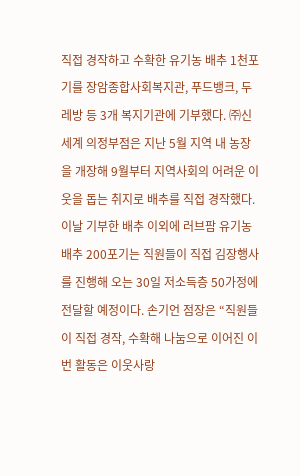직접 경작하고 수확한 유기농 배추 1천포기를 장암종합사회복지관, 푸드뱅크, 두레방 등 3개 복지기관에 기부했다. ㈜신세계 의정부점은 지난 5월 지역 내 농장을 개장해 9월부터 지역사회의 어려운 이웃을 돕는 취지로 배추를 직접 경작했다. 이날 기부한 배추 이외에 러브팜 유기농 배추 200포기는 직원들이 직접 김장행사를 진행해 오는 30일 저소득층 50가정에 전달할 예정이다. 손기언 점장은 “직원들이 직접 경작, 수확해 나눔으로 이어진 이번 활동은 이웃사랑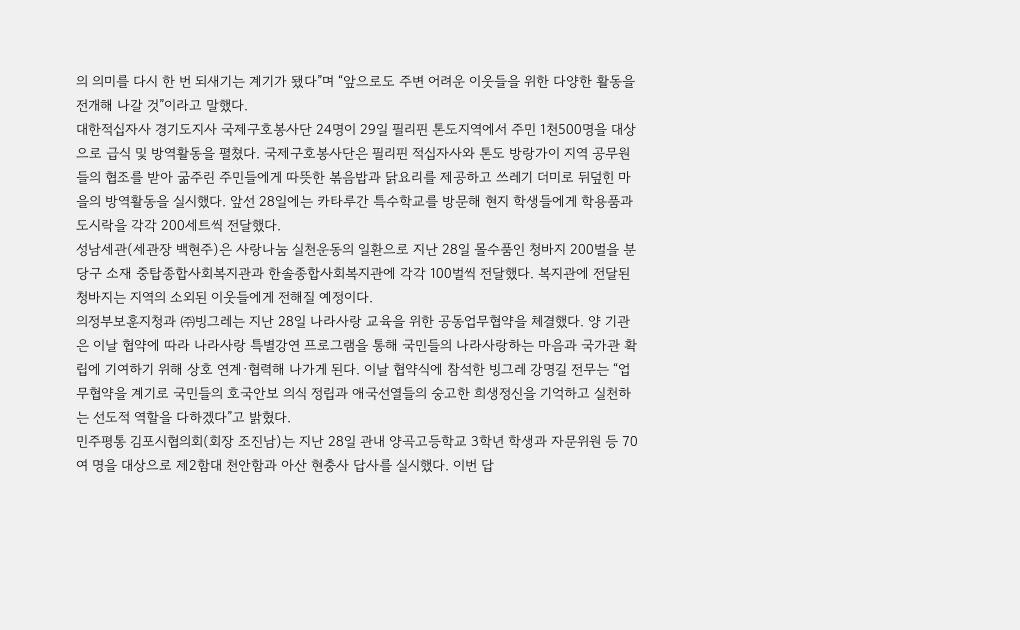의 의미를 다시 한 번 되새기는 계기가 됐다”며 “앞으로도 주변 어려운 이웃들을 위한 다양한 활동을 전개해 나갈 것”이라고 말했다.
대한적십자사 경기도지사 국제구호봉사단 24명이 29일 필리핀 톤도지역에서 주민 1천500명을 대상으로 급식 및 방역활동을 펼쳤다. 국제구호봉사단은 필리핀 적십자사와 톤도 방랑가이 지역 공무원들의 협조를 받아 굶주린 주민들에게 따뜻한 볶음밥과 닭요리를 제공하고 쓰레기 더미로 뒤덮힌 마을의 방역활동을 실시했다. 앞선 28일에는 카타루간 특수학교를 방문해 현지 학생들에게 학용품과 도시락을 각각 200세트씩 전달했다.
성남세관(세관장 백현주)은 사랑나눔 실천운동의 일환으로 지난 28일 몰수품인 청바지 200벌을 분당구 소재 중탑종합사회복지관과 한솔종합사회복지관에 각각 100벌씩 전달했다. 복지관에 전달된 청바지는 지역의 소외된 이웃들에게 전해질 예정이다.
의정부보훈지청과 ㈜빙그레는 지난 28일 나라사랑 교육을 위한 공동업무협약을 체결했다. 양 기관은 이날 협약에 따라 나라사랑 특별강연 프로그램을 통해 국민들의 나라사랑하는 마음과 국가관 확립에 기여하기 위해 상호 연계·협력해 나가게 된다. 이날 협약식에 참석한 빙그레 강명길 전무는 “업무협약을 계기로 국민들의 호국안보 의식 정립과 애국선열들의 숭고한 희생정신을 기억하고 실천하는 선도적 역할을 다하겠다”고 밝혔다.
민주평통 김포시협의회(회장 조진남)는 지난 28일 관내 양곡고등학교 3학년 학생과 자문위원 등 70여 명을 대상으로 제2함대 천안함과 아산 현충사 답사를 실시했다. 이번 답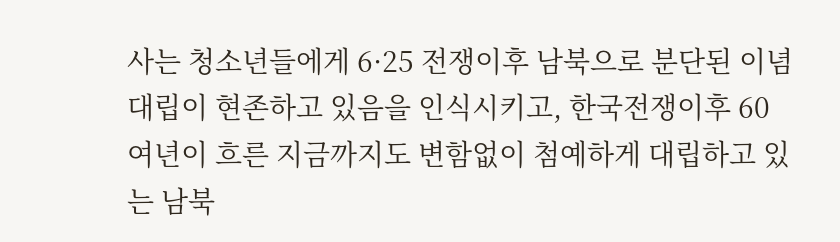사는 청소년들에게 6·25 전쟁이후 남북으로 분단된 이념대립이 현존하고 있음을 인식시키고, 한국전쟁이후 60여년이 흐른 지금까지도 변함없이 첨예하게 대립하고 있는 남북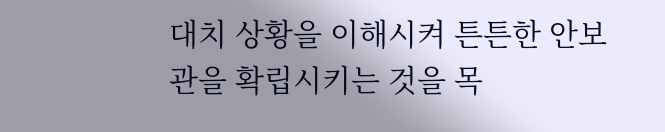대치 상황을 이해시켜 튼튼한 안보관을 확립시키는 것을 목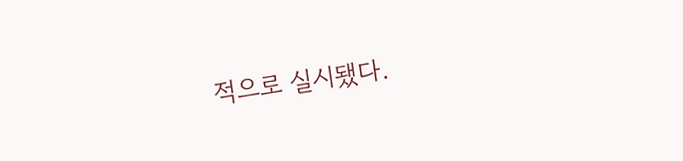적으로 실시됐다.